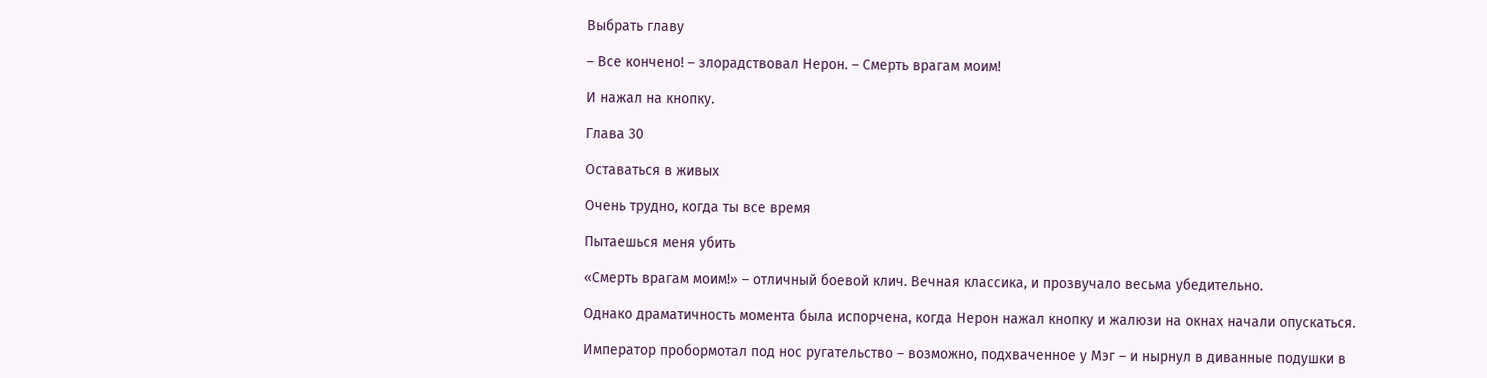Выбрать главу

– Все кончено! – злорадствовал Нерон. – Смерть врагам моим!

И нажал на кнопку.

Глава 30

Оставаться в живых

Очень трудно, когда ты все время

Пытаешься меня убить

«Смерть врагам моим!» – отличный боевой клич. Вечная классика, и прозвучало весьма убедительно.

Однако драматичность момента была испорчена, когда Нерон нажал кнопку и жалюзи на окнах начали опускаться.

Император пробормотал под нос ругательство – возможно, подхваченное у Мэг – и нырнул в диванные подушки в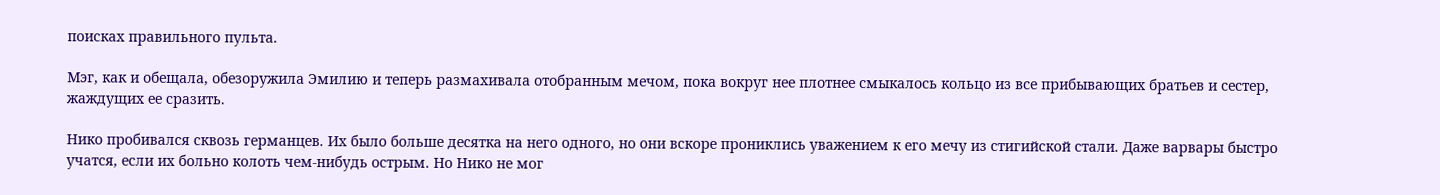поисках правильного пульта.

Мэг, как и обещала, обезоружила Эмилию и теперь размахивала отобранным мечом, пока вокруг нее плотнее смыкалось кольцо из все прибывающих братьев и сестер, жаждущих ее сразить.

Нико пробивался сквозь германцев. Их было больше десятка на него одного, но они вскоре прониклись уважением к его мечу из стигийской стали. Даже варвары быстро учатся, если их больно колоть чем-нибудь острым. Но Нико не мог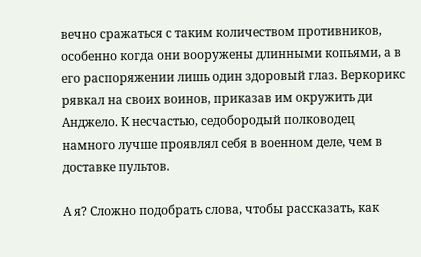вечно сражаться с таким количеством противников, особенно когда они вооружены длинными копьями, а в его распоряжении лишь один здоровый глаз. Веркорикс рявкал на своих воинов, приказав им окружить ди Анджело. К несчастью, седобородый полководец намного лучше проявлял себя в военном деле, чем в доставке пультов.

А я? Сложно подобрать слова, чтобы рассказать, как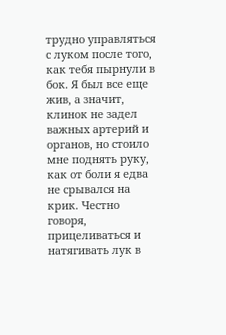трудно управляться с луком после того, как тебя пырнули в бок. Я был все еще жив, а значит, клинок не задел важных артерий и органов, но стоило мне поднять руку, как от боли я едва не срывался на крик. Честно говоря, прицеливаться и натягивать лук в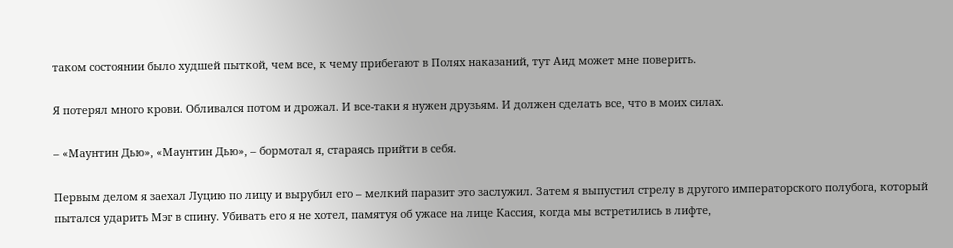таком состоянии было худшей пыткой, чем все, к чему прибегают в Полях наказаний, тут Аид может мне поверить.

Я потерял много крови. Обливался потом и дрожал. И все-таки я нужен друзьям. И должен сделать все, что в моих силах.

– «Маунтин Дью», «Маунтин Дью», – бормотал я, стараясь прийти в себя.

Первым делом я заехал Луцию по лицу и вырубил его – мелкий паразит это заслужил. Затем я выпустил стрелу в другого императорского полубога, который пытался ударить Мэг в спину. Убивать его я не хотел, памятуя об ужасе на лице Кассия, когда мы встретились в лифте,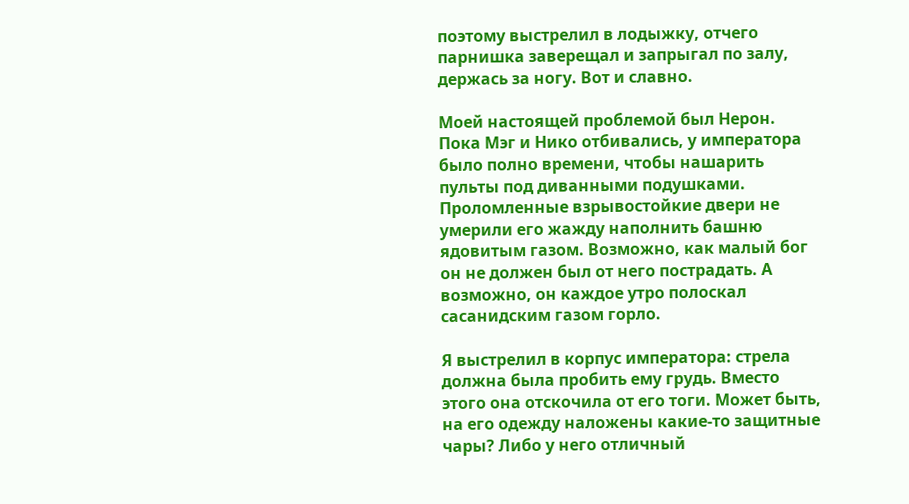поэтому выстрелил в лодыжку, отчего парнишка заверещал и запрыгал по залу, держась за ногу. Вот и славно.

Моей настоящей проблемой был Нерон. Пока Мэг и Нико отбивались, у императора было полно времени, чтобы нашарить пульты под диванными подушками. Проломленные взрывостойкие двери не умерили его жажду наполнить башню ядовитым газом. Возможно, как малый бог он не должен был от него пострадать. А возможно, он каждое утро полоскал сасанидским газом горло.

Я выстрелил в корпус императора: стрела должна была пробить ему грудь. Вместо этого она отскочила от его тоги. Может быть, на его одежду наложены какие-то защитные чары? Либо у него отличный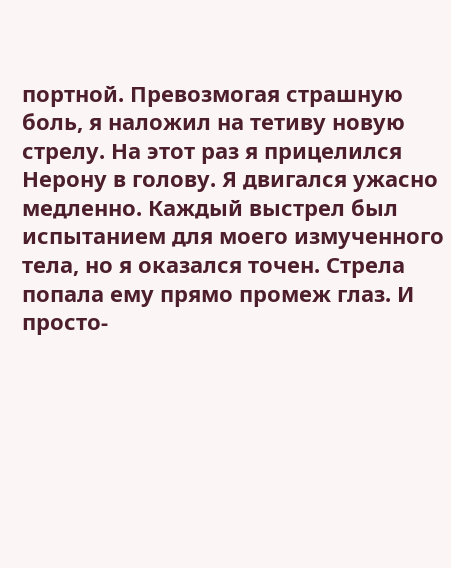портной. Превозмогая страшную боль, я наложил на тетиву новую стрелу. На этот раз я прицелился Нерону в голову. Я двигался ужасно медленно. Каждый выстрел был испытанием для моего измученного тела, но я оказался точен. Стрела попала ему прямо промеж глаз. И просто-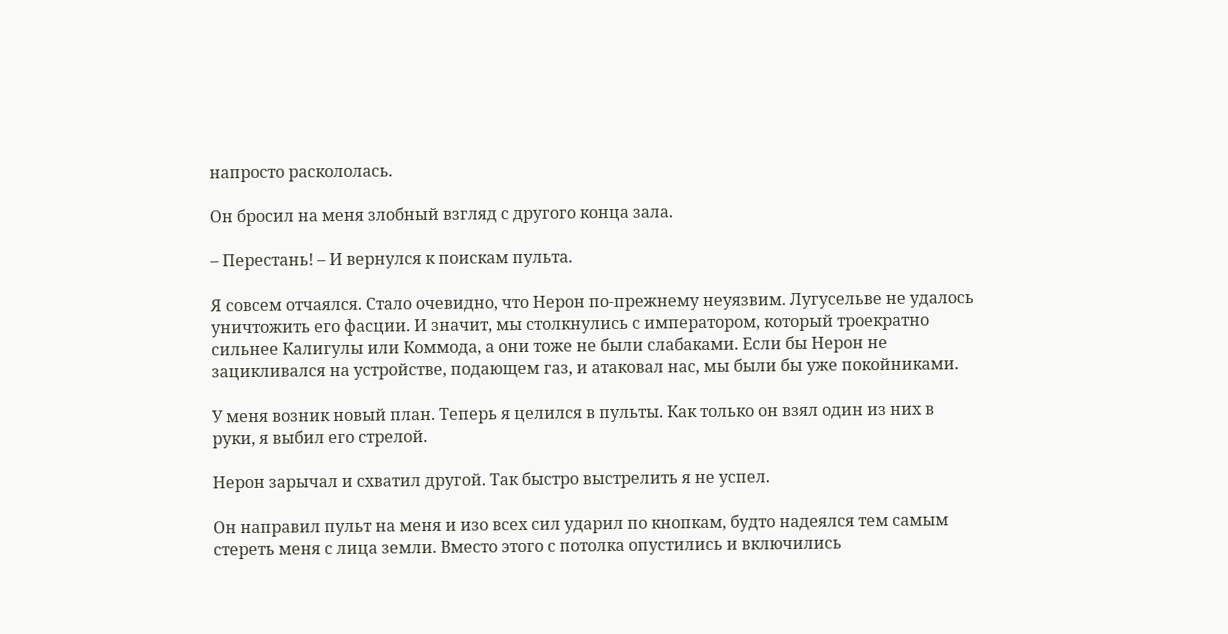напросто раскололась.

Он бросил на меня злобный взгляд с другого конца зала.

– Перестань! – И вернулся к поискам пульта.

Я совсем отчаялся. Стало очевидно, что Нерон по-прежнему неуязвим. Лугусельве не удалось уничтожить его фасции. И значит, мы столкнулись с императором, который троекратно сильнее Калигулы или Коммода, а они тоже не были слабаками. Если бы Нерон не зацикливался на устройстве, подающем газ, и атаковал нас, мы были бы уже покойниками.

У меня возник новый план. Теперь я целился в пульты. Как только он взял один из них в руки, я выбил его стрелой.

Нерон зарычал и схватил другой. Так быстро выстрелить я не успел.

Он направил пульт на меня и изо всех сил ударил по кнопкам, будто надеялся тем самым стереть меня с лица земли. Вместо этого с потолка опустились и включились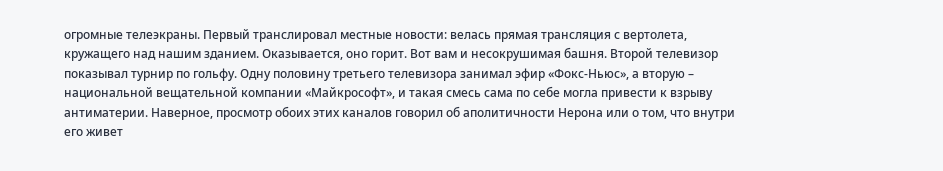огромные телеэкраны. Первый транслировал местные новости: велась прямая трансляция с вертолета, кружащего над нашим зданием. Оказывается, оно горит. Вот вам и несокрушимая башня. Второй телевизор показывал турнир по гольфу. Одну половину третьего телевизора занимал эфир «Фокс-Ньюс», а вторую – национальной вещательной компании «Майкрософт», и такая смесь сама по себе могла привести к взрыву антиматерии. Наверное, просмотр обоих этих каналов говорил об аполитичности Нерона или о том, что внутри его живет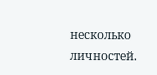несколько личностей.